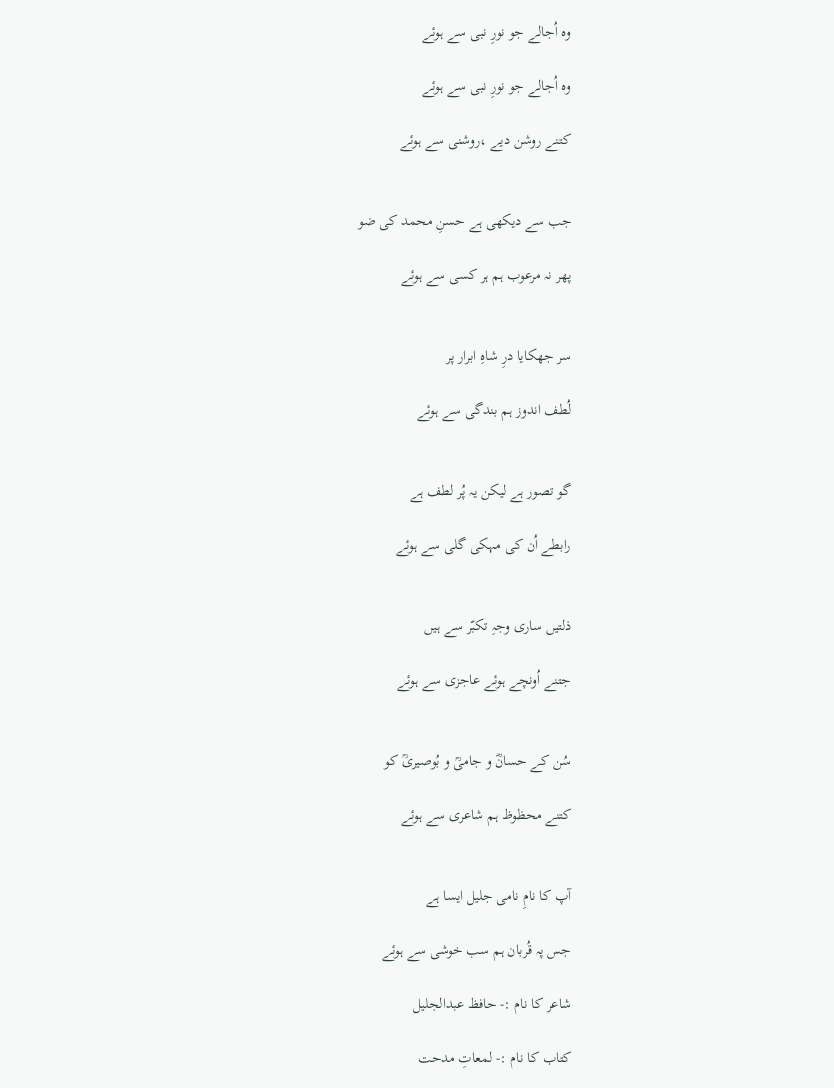وہ اُجالے جو نورِ نبی سے ہوئے

وہ اُجالے جو نورِ نبی سے ہوئے

کتنے روشن دیے ،روشنی سے ہوئے


جب سے دیکھی ہے حسنِ محمد کی ضو

پھر نہ مرعوب ہم ہر کسی سے ہوئے


سر جھکایا درِ شاہِ ابرار پر

لُطف اندوز ہم بندگی سے ہوئے


گو تصور ہے لیکن یہ پُر لطف ہے

رابطے اُن کی مہکی گلی سے ہوئے


ذلتیں ساری وجہِ تکبّر سے ہیں

جتنے اُونچے ہوئے عاجزی سے ہوئے


سُن کے حسانؓ و جامیؒ و بُوصیریؒ کو

کتنے محظوظ ہم شاعری سے ہوئے


آپ کا نامِ نامی جلیل ایسا ہے

جس پہ قُربان ہم سب خوشی سے ہوئے

شاعر کا نام :- حافظ عبدالجلیل

کتاب کا نام :- لمعاتِ مدحت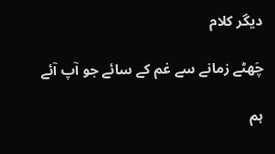دیگر کلام

چَھٹے زمانے سے غم کے سائے جو آپ آئے

ہم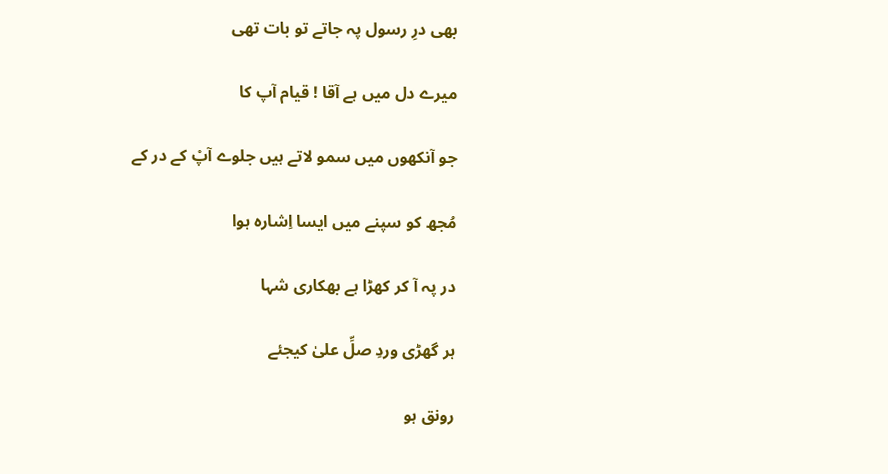بھی درِ رسول پہ جاتے تو بات تھی

میرے دل میں ہے آقا ! قیام آپ کا

جو آنکھوں میں سمو لاتے ہیں جلوے آپْ کے در کے

مُجھ کو سپنے میں ایسا اِشارہ ہوا

در پہ آ کر کھڑا ہے بھکاری شہا

ہر گھڑی وردِ صلِّ علیٰ کیجئے

رونق ہو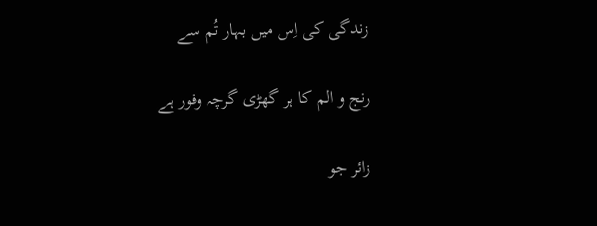زندگی کی اِس میں بہار تُم سے

رنج و الم کا ہر گھڑی گرچہ وفور ہے

زائر جو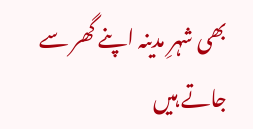بھی شہرِ مدینہ اپنے گھر سے جاتے ہیں